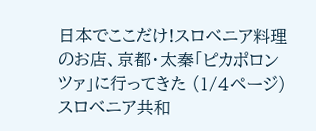日本でここだけ!スロベニア料理のお店、京都・太秦「ピカポロンツァ」に行ってきた (1/4ページ)
スロベニア共和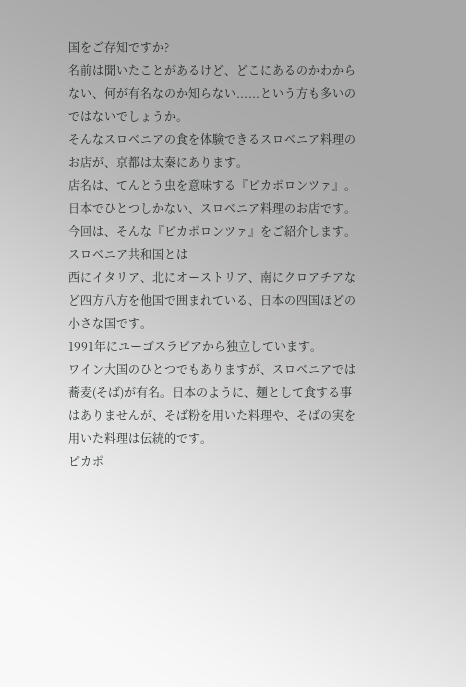国をご存知ですか?
名前は聞いたことがあるけど、どこにあるのかわからない、何が有名なのか知らない......という方も多いのではないでしょうか。
そんなスロベニアの食を体験できるスロベニア料理のお店が、京都は太秦にあります。
店名は、てんとう虫を意味する『ピカポロンツァ』。
日本でひとつしかない、スロベニア料理のお店です。今回は、そんな『ピカポロンツァ』をご紹介します。
スロベニア共和国とは
西にイタリア、北にオーストリア、南にクロアチアなど四方八方を他国で囲まれている、日本の四国ほどの小さな国です。
1991年にユーゴスラビアから独立しています。
ワイン大国のひとつでもありますが、スロベニアでは蕎麦(そば)が有名。日本のように、麺として食する事はありませんが、そば粉を用いた料理や、そばの実を用いた料理は伝統的です。
ピカポ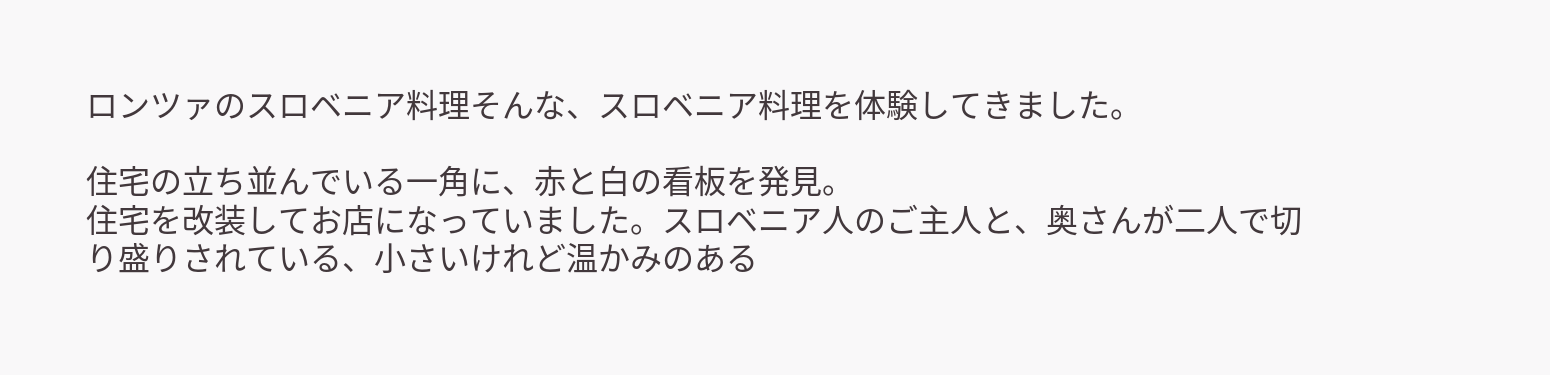ロンツァのスロベニア料理そんな、スロベニア料理を体験してきました。

住宅の立ち並んでいる一角に、赤と白の看板を発見。
住宅を改装してお店になっていました。スロベニア人のご主人と、奥さんが二人で切り盛りされている、小さいけれど温かみのある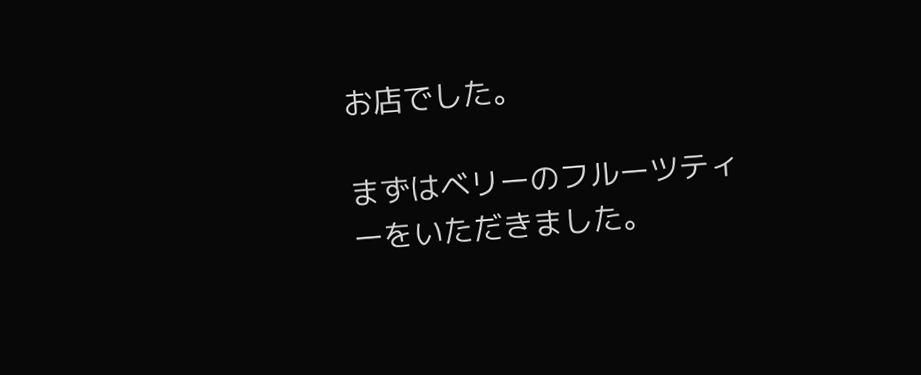お店でした。

まずはベリーのフルーツティーをいただきました。